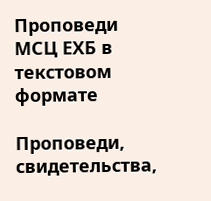Проповеди МСЦ ЕХБ в текстовом формате

Проповеди, свидетельства,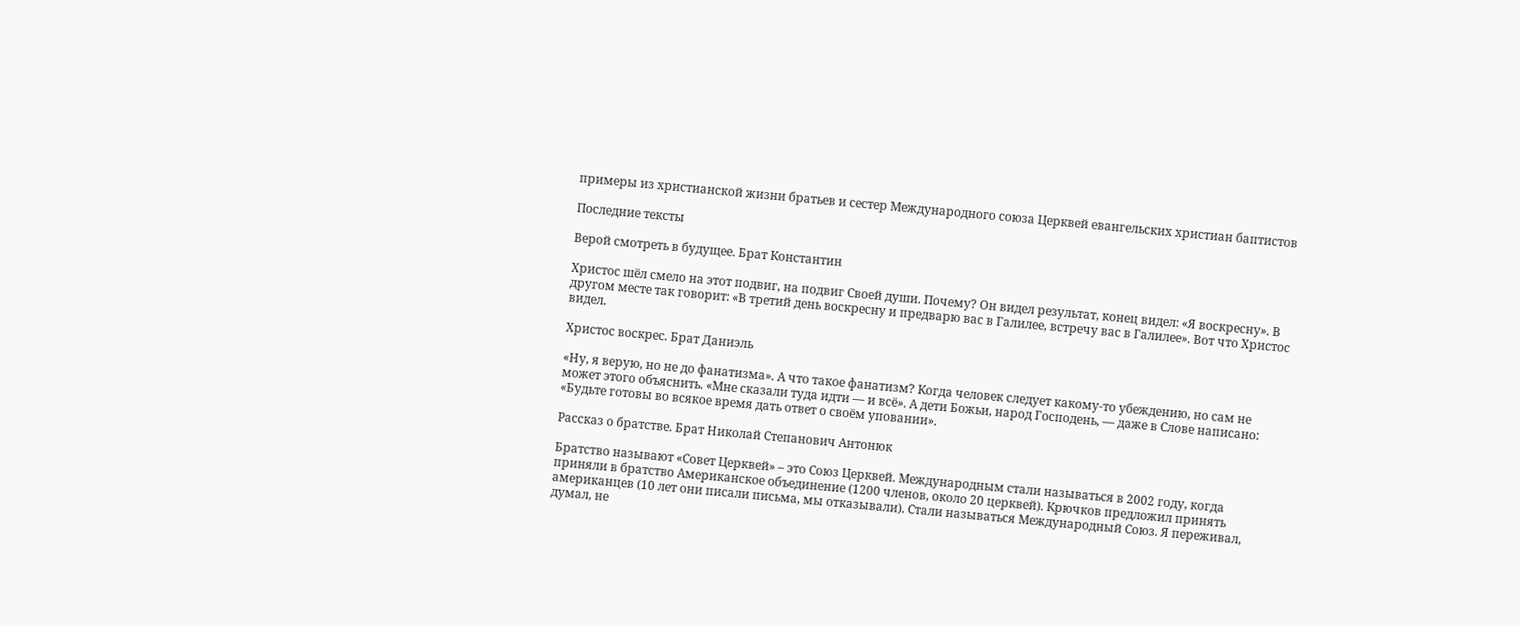примеры из христианской жизни братьев и сестер Международного союза Церквей евангельских христиан баптистов

Последние тексты

Верой смотреть в будущее. Брат Константин

Христос шёл смело на этот подвиг, на подвиг Своей души. Почему? Он видел результат, конец видел: «Я воскресну». В другом месте так говорит: «В третий день воскресну и предварю вас в Галилее, встречу вас в Галилее». Вот что Христос видел.

Христос воскрес. Брат Даниэль

«Ну, я верую, но не до фанатизма». А что такое фанатизм? Когда человек следует какому-то убеждению, но сам не может этого объяснить. «Мне сказали туда идти — и всё». А дети Божьи, народ Господень, — даже в Слове написано: «Будьте готовы во всякое время дать ответ о своём уповании».

Рассказ о братстве. Брат Николай Степанович Антонюк

Братство называют «Совет Церквей» – это Союз Церквей. Международным стали называться в 2002 году, когда приняли в братство Американское объединение (1200 членов, около 20 церквей). Крючков предложил принять американцев (10 лет они писали письма, мы отказывали). Стали называться Международный Союз. Я переживал, думал, не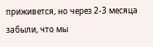приживется, но через 2-3 месяца забыли, что мы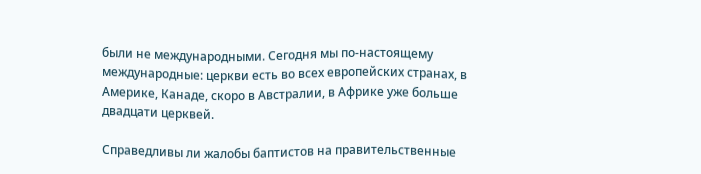были не международными. Сегодня мы по-настоящему международные: церкви есть во всех европейских странах, в Америке, Канаде, скоро в Австралии, в Африке уже больше двадцати церквей.

Справедливы ли жалобы баптистов на правительственные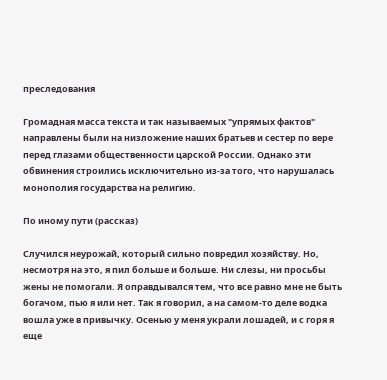преследования

Громадная масса текста и так называемых "упрямых фактов" направлены были на низложение наших братьев и сестер по вере перед глазами общественности царской России. Однако эти обвинения строились исключительно из-за того, что нарушалась монополия государства на религию.

По иному пути (рассказ)

Случился неурожай, который сильно повредил хозяйству. Но, несмотря на это, я пил больше и больше. Ни слезы, ни просьбы жены не помогали. Я оправдывался тем, что все равно мне не быть богачом, пью я или нет. Так я говорил, а на самом-то деле водка вошла уже в привычку. Осенью у меня украли лошадей, и с горя я еще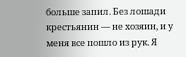больше запил. Без лошади крестьянин — не хозяин, и у меня все пошло из рук. Я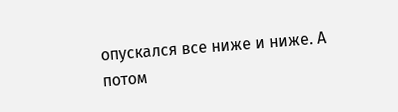опускался все ниже и ниже. А потом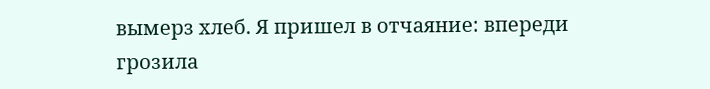вымерз хлеб. Я пришел в отчаяние: впереди грозила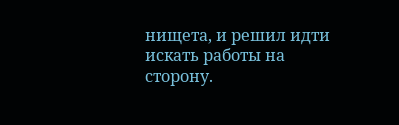нищета, и решил идти искать работы на сторону.